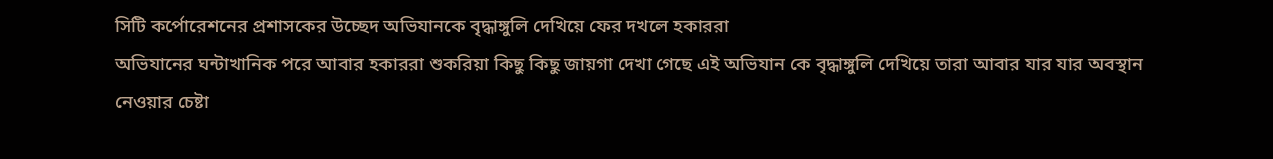সিটি কর্পোরেশনের প্রশাসকের উচ্ছেদ অভিযানকে বৃদ্ধাঙ্গুলি দেখিয়ে ফের দখলে হকাররা
অভিযানের ঘন্টাখানিক পরে আবার হকাররা শুকরিয়া কিছু কিছু জায়গা দেখা গেছে এই অভিযান কে বৃদ্ধাঙ্গুলি দেখিয়ে তারা আবার যার যার অবস্থান নেওয়ার চেষ্টা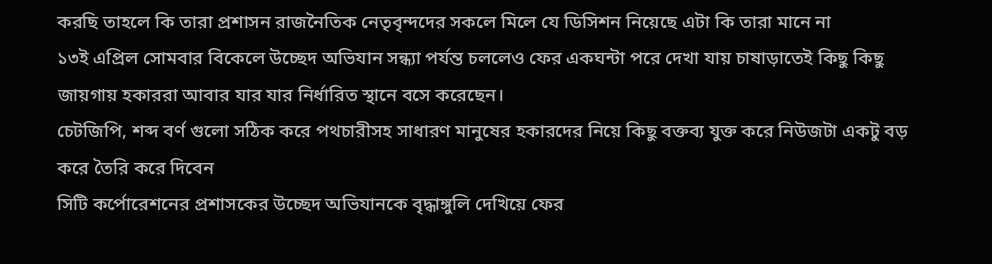করছি তাহলে কি তারা প্রশাসন রাজনৈতিক নেতৃবৃন্দদের সকলে মিলে যে ডিসিশন নিয়েছে এটা কি তারা মানে না
১৩ই এপ্রিল সোমবার বিকেলে উচ্ছেদ অভিযান সন্ধ্যা পর্যন্ত চললেও ফের একঘন্টা পরে দেখা যায় চাষাড়াতেই কিছু কিছু জায়গায় হকাররা আবার যার যার নির্ধারিত স্থানে বসে করেছেন।
চেটজিপি, শব্দ বর্ণ গুলো সঠিক করে পথচারীসহ সাধারণ মানুষের হকারদের নিয়ে কিছু বক্তব্য যুক্ত করে নিউজটা একটু বড় করে তৈরি করে দিবেন
সিটি কর্পোরেশনের প্রশাসকের উচ্ছেদ অভিযানকে বৃদ্ধাঙ্গুলি দেখিয়ে ফের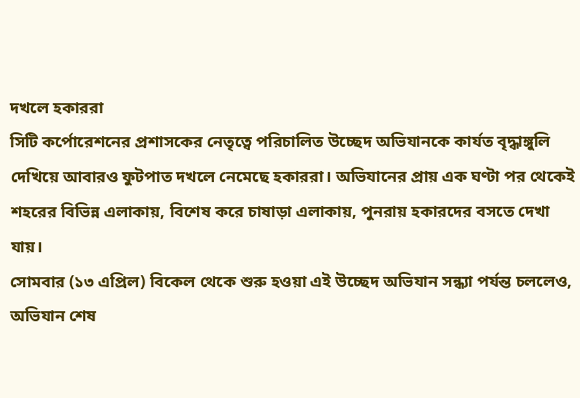দখলে হকাররা
সিটি কর্পোরেশনের প্রশাসকের নেতৃত্বে পরিচালিত উচ্ছেদ অভিযানকে কার্যত বৃদ্ধাঙ্গুলি দেখিয়ে আবারও ফুটপাত দখলে নেমেছে হকাররা। অভিযানের প্রায় এক ঘণ্টা পর থেকেই শহরের বিভিন্ন এলাকায়, বিশেষ করে চাষাড়া এলাকায়, পুনরায় হকারদের বসতে দেখা যায়।
সোমবার (১৩ এপ্রিল) বিকেল থেকে শুরু হওয়া এই উচ্ছেদ অভিযান সন্ধ্যা পর্যন্ত চললেও, অভিযান শেষ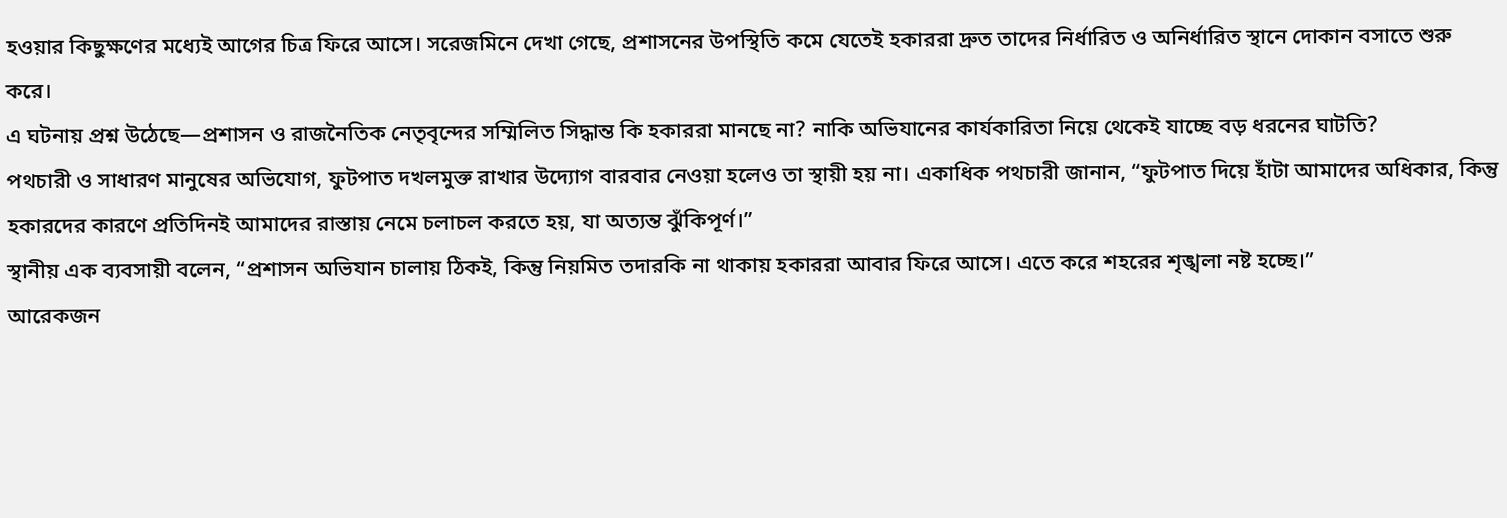হওয়ার কিছুক্ষণের মধ্যেই আগের চিত্র ফিরে আসে। সরেজমিনে দেখা গেছে, প্রশাসনের উপস্থিতি কমে যেতেই হকাররা দ্রুত তাদের নির্ধারিত ও অনির্ধারিত স্থানে দোকান বসাতে শুরু করে।
এ ঘটনায় প্রশ্ন উঠেছে—প্রশাসন ও রাজনৈতিক নেতৃবৃন্দের সম্মিলিত সিদ্ধান্ত কি হকাররা মানছে না? নাকি অভিযানের কার্যকারিতা নিয়ে থেকেই যাচ্ছে বড় ধরনের ঘাটতি?
পথচারী ও সাধারণ মানুষের অভিযোগ, ফুটপাত দখলমুক্ত রাখার উদ্যোগ বারবার নেওয়া হলেও তা স্থায়ী হয় না। একাধিক পথচারী জানান, “ফুটপাত দিয়ে হাঁটা আমাদের অধিকার, কিন্তু হকারদের কারণে প্রতিদিনই আমাদের রাস্তায় নেমে চলাচল করতে হয়, যা অত্যন্ত ঝুঁকিপূর্ণ।”
স্থানীয় এক ব্যবসায়ী বলেন, “প্রশাসন অভিযান চালায় ঠিকই, কিন্তু নিয়মিত তদারকি না থাকায় হকাররা আবার ফিরে আসে। এতে করে শহরের শৃঙ্খলা নষ্ট হচ্ছে।”
আরেকজন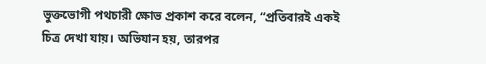ভুক্তভোগী পথচারী ক্ষোভ প্রকাশ করে বলেন, “প্রতিবারই একই চিত্র দেখা যায়। অভিযান হয়, তারপর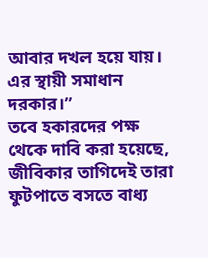আবার দখল হয়ে যায়। এর স্থায়ী সমাধান দরকার।”
তবে হকারদের পক্ষ থেকে দাবি করা হয়েছে, জীবিকার তাগিদেই তারা ফুটপাতে বসতে বাধ্য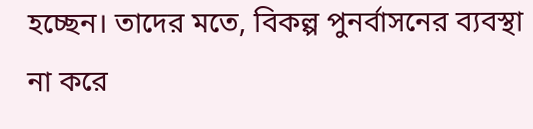হচ্ছেন। তাদের মতে, বিকল্প পুনর্বাসনের ব্যবস্থা না করে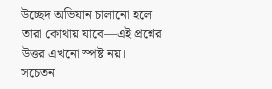উচ্ছেদ অভিযান চালানো হলে তারা কোথায় যাবে—এই প্রশ্নের উত্তর এখনো স্পষ্ট নয়।
সচেতন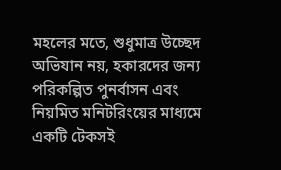মহলের মতে, শুধুমাত্র উচ্ছেদ অভিযান নয়, হকারদের জন্য পরিকল্পিত পুনর্বাসন এবং নিয়মিত মনিটরিংয়ের মাধ্যমে একটি টেকসই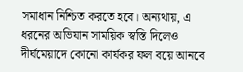সমাধান নিশ্চিত করতে হবে। অন্যথায়, এ ধরনের অভিযান সাময়িক স্বস্তি দিলেও দীর্ঘমেয়াদে কোনো কার্যকর ফল বয়ে আনবে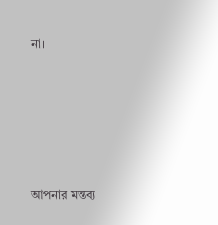না।








আপনার মন্তব্য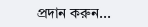প্রদান করুন...